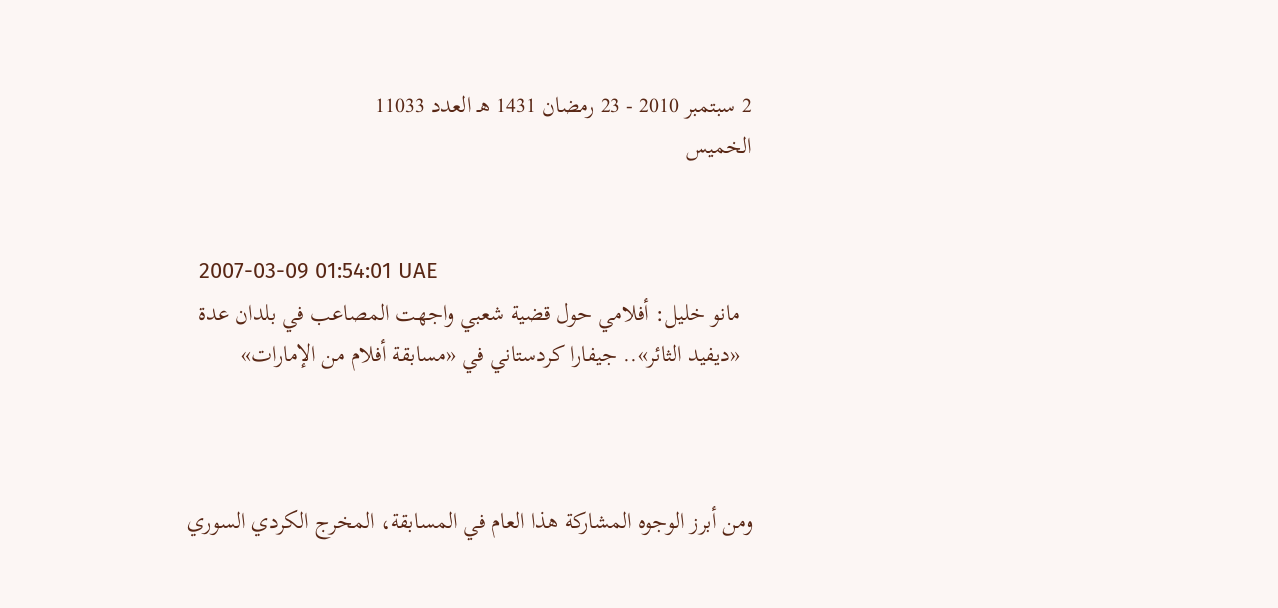2 سبتمبر 2010 - 23 رمضان 1431 هـ العدد 11033
الخميس


  2007-03-09 01:54:01 UAE
  مانو خليل: أفلامي حول قضية شعبي واجهت المصاعب في بلدان عدة
  «ديفيد الثائر».. جيفارا كردستاني في «مسابقة أفلام من الإمارات»



ومن أبرز الوجوه المشاركة هذا العام في المسابقة، المخرج الكردي السوري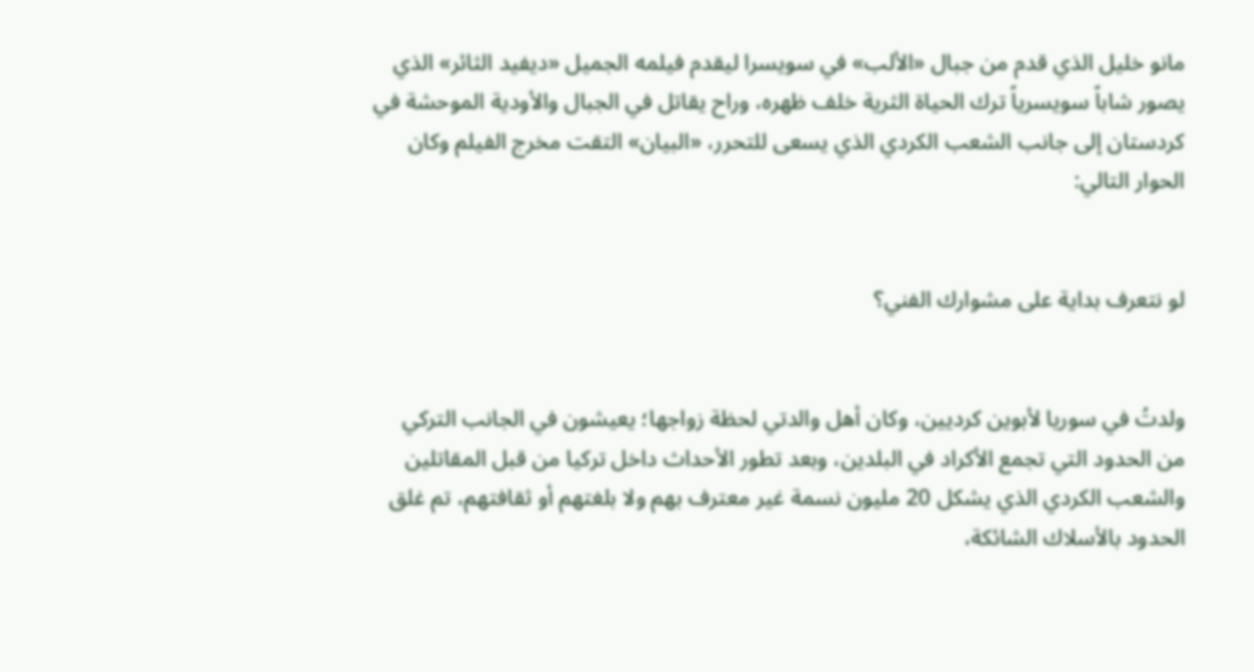مانو خليل الذي قدم من جبال «الألب» في سويسرا ليقدم فيلمه الجميل «ديفيد الثائر» الذي يصور شاباً سويسرياً ترك الحياة الثرية خلف ظهره، وراح يقاتل في الجبال والأودية الموحشة في كردستان إلى جانب الشعب الكردي الذي يسعى للتحرر، «البيان» التقت مخرج الفيلم وكان الحوار التالي:


لو نتعرف بداية على مشوارك الفني؟


ولدتُ في سوريا لأبوين كرديين، وكان أهل والدتي لحظة زواجها؛ يعيشون في الجانب التركي من الحدود التي تجمع الأكراد في البلدين، وبعد تطور الأحداث داخل تركيا من قبل المقاتلين والشعب الكردي الذي يشكل 20 مليون نسمة غير معترف بهم ولا بلغتهم أو ثقافتهم، تم غلق الحدود بالأسلاك الشائكة،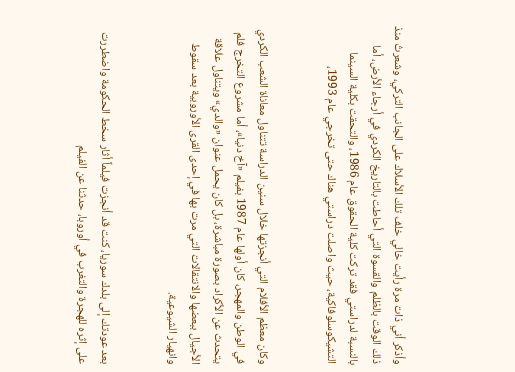وأذكر أني ذات مرة رأيت خالي خلف تلك الأسلاك على الجانب التركي، وشعرتُ منذ ذلك الوقت بالظلم والقسوة التي أحاطت بالتاريخ الكردي في أرجاء الأرض، أما بالنسبة لدراستي فقد تركت كلية الحقوق عام 1986، والتحقت بكلية السينما التشيكوسلوفاكية، حيث واصلت دراستي هناك حتى تخرجي عام 1993،


وكان معظم الأفلام التي أنجزتها خلال سنين الدراسة تتناول معاناة الشعب الكردي في الوطن والمهجر، كان أولها عام 1987 بفيلم «آخ دنيا»، أما مشروع التخرج فلم يتحدث عن الأكراد بصورة مباشرة، بل كان يحمل عنوان «والدي» ويتناول علاقة الأجيال ببعضها والانتقالات التي مرت بها في إحدى القرى الأوروبية بعد سقوط وانهيار الشيوعية.


بعد عودتك إلى بلدك سوريا، كنت قد أنجزت فيلماً أثار سخط الحكومة واضطررت على إثره للهجرة والتغرب في أوروبا، حدثنا عن الفيلم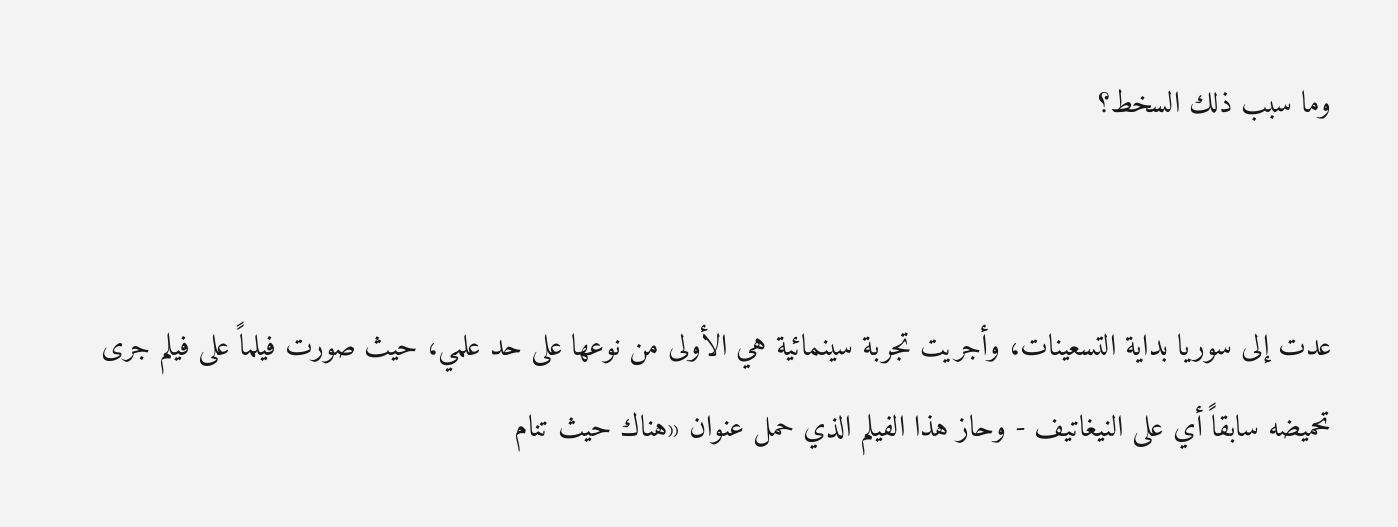وما سبب ذلك السخط؟


عدت إلى سوريا بداية التسعينات، وأجريت تجربة سينمائية هي الأولى من نوعها على حد علمي، حيث صورت فيلماً على فيلم جرى تحميضه سابقاً أي على النيغاتيف - وحاز هذا الفيلم الذي حمل عنوان «هناك حيث تنام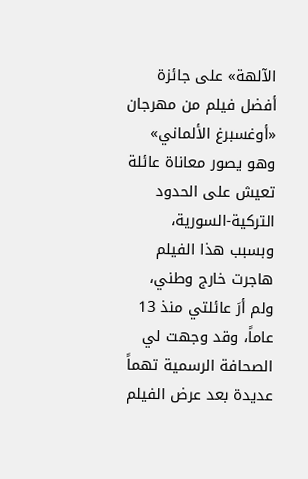الآلهة» على جائزة أفضل فيلم من مهرجان «أوغسبرغ الألماني» وهو يصور معاناة عائلة تعيش على الحدود التركية-السورية، وبسبب هذا الفيلم هاجرت خارج وطني، ولم أرَ عائلتي منذ 13 عاماً، وقد وجهت لي الصحافة الرسمية تهماً عديدة بعد عرض الفيلم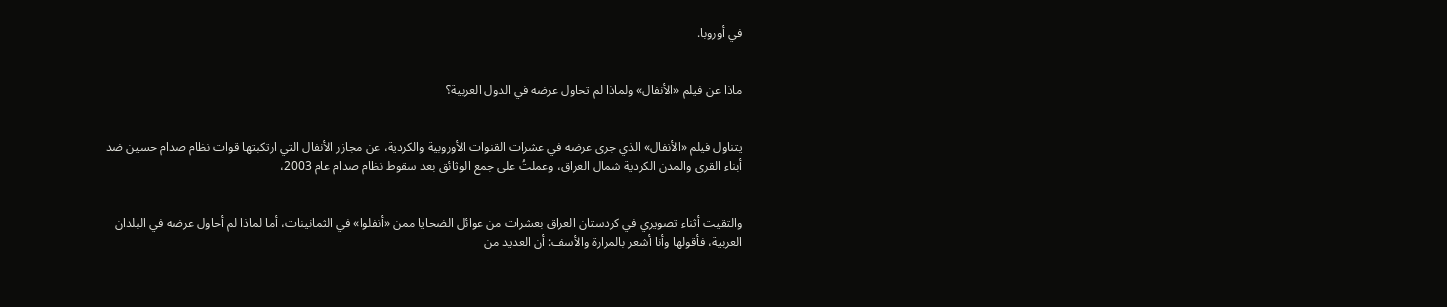في أوروبا.


ماذا عن فيلم «الأنفال» ولماذا لم تحاول عرضه في الدول العربية؟


يتناول فيلم «الأنفال» الذي جرى عرضه في عشرات القنوات الأوروبية والكردية، عن مجازر الأنفال التي ارتكبتها قوات نظام صدام حسين ضد أبناء القرى والمدن الكردية شمال العراق، وعملتُ على جمع الوثائق بعد سقوط نظام صدام عام 2003،


والتقيت أثناء تصويري في كردستان العراق بعشرات من عوائل الضحايا ممن «أنفلوا» في الثمانينات، أما لماذا لم أحاول عرضه في البلدان العربية، فأقولها وأنا أشعر بالمرارة والأسف: أن العديد من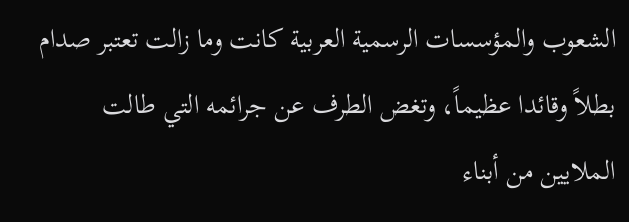الشعوب والمؤسسات الرسمية العربية كانت وما زالت تعتبر صدام بطلاً وقائدا عظيماً، وتغض الطرف عن جرائمه التي طالت الملايين من أبناء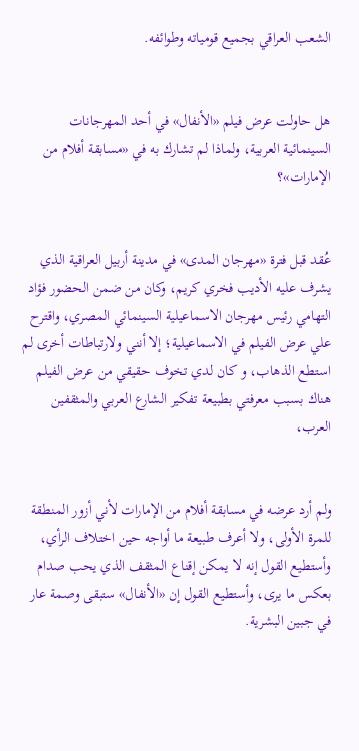الشعب العراقي بجميع قومياته وطوائفه.


هل حاولت عرض فيلم «الأنفال» في أحد المهرجانات السينمائية العربية، ولماذا لم تشارك به في «مسابقة أفلام من الإمارات»؟


عُقد قبل فترة «مهرجان المدى» في مدينة أربيل العراقية الذي يشرف عليه الأديب فخري كريم، وكان من ضمن الحضور فؤاد التهامي رئيس مهرجان الاسماعيلية السينمائي المصري، واقترح علي عرض الفيلم في الاسماعيلية؛ إلا أنني ولارتباطات أخرى لم استطع الذهاب، و كان لدي تخوف حقيقي من عرض الفيلم هناك بسبب معرفتي بطبيعة تفكير الشارع العربي والمثقفين العرب،


ولم أرد عرضه في مسابقة أفلام من الإمارات لأني أزور المنطقة للمرة الأولى، ولا أعرف طبيعة ما أواجه حين اختلاف الرأي، وأستطيع القول إنه لا يمكن إقناع المثقف الذي يحب صدام بعكس ما يرى، وأستطيع القول إن «الأنفال» ستبقى وصمة عار في جبين البشرية.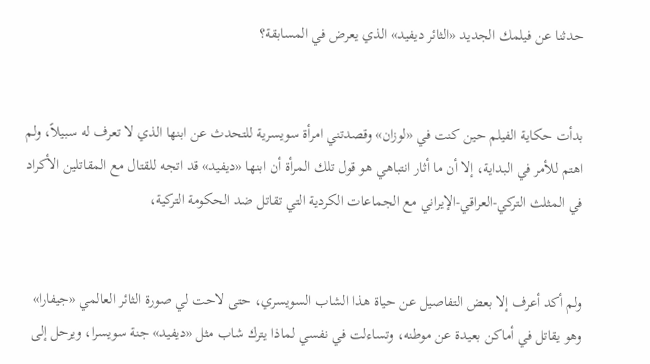حدثنا عن فيلمك الجديد «الثائر ديفيد» الذي يعرض في المسابقة؟


بدأت حكاية الفيلم حين كنت في «لوزان» وقصدتني امرأة سويسرية للتحدث عن ابنها الذي لا تعرف له سبيلاً، ولم اهتم للأمر في البداية، إلا أن ما أثار انتباهي هو قول تلك المرأة أن ابنها «ديفيد» قد اتجه للقتال مع المقاتلين الأكراد في المثلث التركي-العراقي-الإيراني مع الجماعات الكردية التي تقاتل ضد الحكومة التركية،


ولم أكد أعرف إلا بعض التفاصيل عن حياة هذا الشاب السويسري، حتى لاحت لي صورة الثائر العالمي «جيفارا» وهو يقاتل في أماكن بعيدة عن موطنه، وتساءلت في نفسي لماذا يترك شاب مثل «ديفيد» جنة سويسرا، ويرحل إلى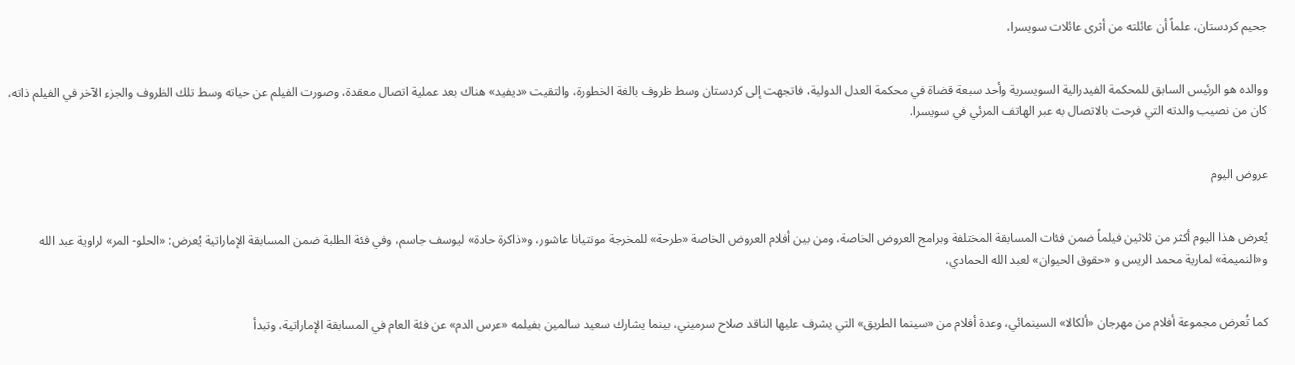جحيم كردستان، علماً أن عائلته من أثرى عائلات سويسرا،


ووالده هو الرئيس السابق للمحكمة الفيدرالية السويسرية وأحد سبعة قضاة في محكمة العدل الدولية، فاتجهت إلى كردستان وسط ظروف بالغة الخطورة، والتقيت «ديفيد» هناك بعد عملية اتصال معقدة، وصورت الفيلم عن حياته وسط تلك الظروف والجزء الآخر في الفيلم ذاته، كان من نصيب والدته التي فرحت بالاتصال به عبر الهاتف المرئي في سويسرا.


عروض اليوم


يُعرض هذا اليوم أكثر من ثلاثين فيلماً ضمن فئات المسابقة المختلفة وبرامج العروض الخاصة، ومن بين أفلام العروض الخاصة «طرحة» للمخرجة مونتيانا عاشور، و«ذاكرة حادة» ليوسف جاسم، وفي فئة الطلبة ضمن المسابقة الإماراتية يُعرض: «الحلو- المر» لراوية عبد الله و«النميمة» لمارية محمد الريس و «حقوق الحيوان» لعبد الله الحمادي،


كما تُعرض مجموعة أفلام من مهرجان «ألكالا» السينمائي، وعدة أفلام من «سينما الطريق» التي يشرف عليها الناقد صلاح سرميني، بينما يشارك سعيد سالمين بفيلمه «عرس الدم» عن فئة العام في المسابقة الإماراتية، وتبدأ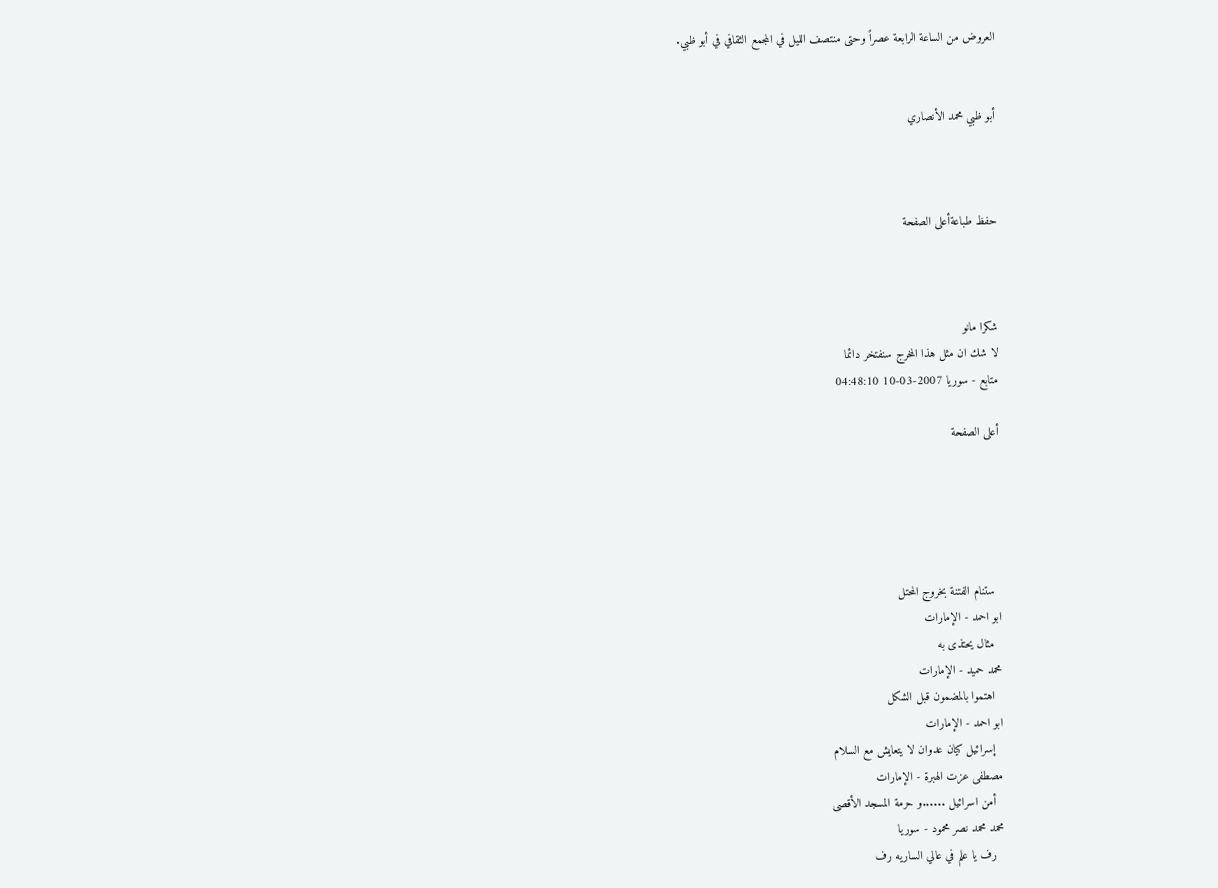العروض من الساعة الرابعة عصراً وحتى منتصف الليل في المجمع الثقافي في أبو ظبي.


أبو ظبي محمد الأنصاري



حفظ طباعةأعلى الصفحة



شكرا مانو
لا شك ان مثل هذا المخرج سنفتخر دائما
متابع - سوريا 2007-03-10 04:48:10

أعلى الصفحة





  ستنام الفتنة بخروج المحتل
ابو احمد - الإمارات
  مثال يحتذى به
محمد حميد - الإمارات
  اهتموا بالمضمون قبل الشكل
ابو احمد - الإمارات
  إسرائيل كيان عدوان لا يتعايش مع السلام
مصطفى عزت الهبرة - الإمارات
  أمن اسرائيل ......و حرمة المسجد الأقصى
محمد محمد نصر محمود - سوريا
  رف يا علم في عالي الساريه رف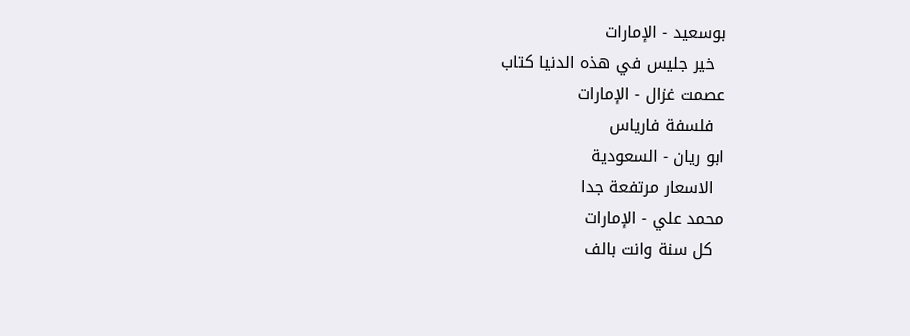بوسعيد - الإمارات
  خير جليس في هذه الدنيا كتاب
عصمت غزال - الإمارات
  فلسفة فارياس
ابو ريان - السعودية
  الاسعار مرتفعة جدا
محمد علي - الإمارات
  كل سنة وانت بالف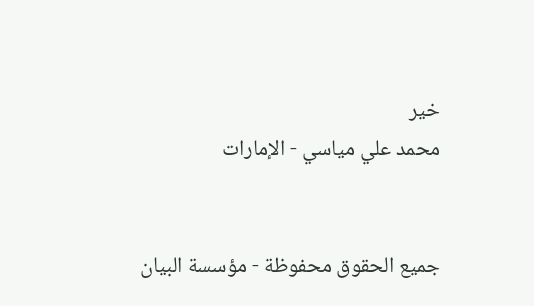خير
محمد علي مياسي - الإمارات


جميع الحقوق محفوظة - مؤسسة البيان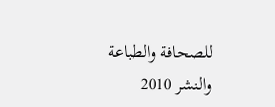للصحافة والطباعة والنشر 2010